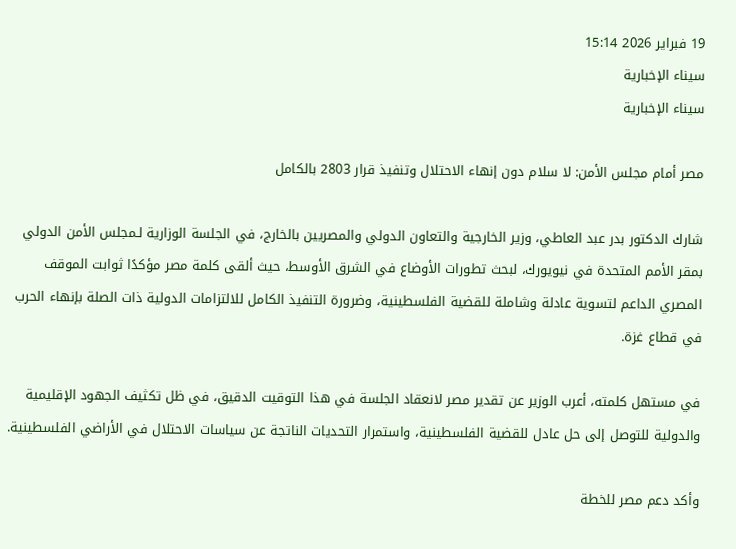19 فبراير 2026 15:14
سيناء الإخبارية
سيناء الإخبارية

مصر أمام مجلس الأمن: لا سلام دون إنهاء الاحتلال وتنفيذ قرار 2803 بالكامل

شارك الدكتور بدر عبد العاطي، وزير الخارجية والتعاون الدولي والمصريين بالخارج، في الجلسة الوزارية لـمجلس الأمن الدولي بمقر الأمم المتحدة في نيويورك، لبحث تطورات الأوضاع في الشرق الأوسط، حيث ألقى كلمة مصر مؤكدًا ثوابت الموقف المصري الداعم لتسوية عادلة وشاملة للقضية الفلسطينية، وضرورة التنفيذ الكامل للالتزامات الدولية ذات الصلة بإنهاء الحرب في قطاع غزة.

في مستهل كلمته، أعرب الوزير عن تقدير مصر لانعقاد الجلسة في هذا التوقيت الدقيق، في ظل تكثيف الجهود الإقليمية والدولية للتوصل إلى حل عادل للقضية الفلسطينية، واستمرار التحديات الناتجة عن سياسات الاحتلال في الأراضي الفلسطينية.

وأكد دعم مصر للخطة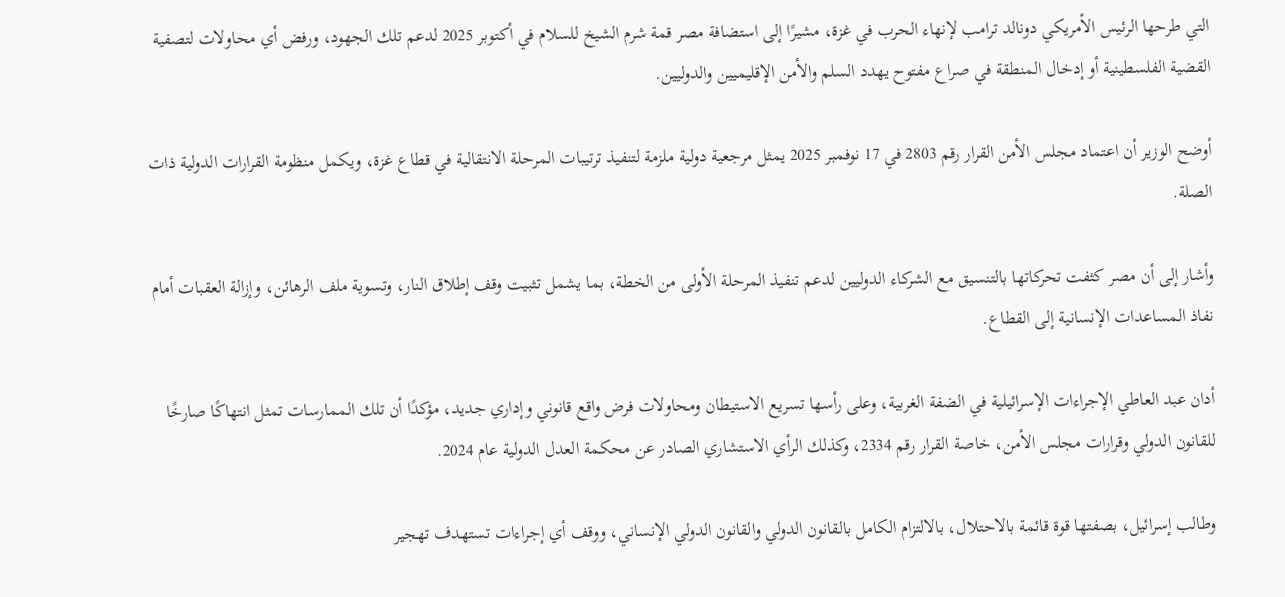التي طرحها الرئيس الأمريكي دونالد ترامب لإنهاء الحرب في غزة، مشيرًا إلى استضافة مصر قمة شرم الشيخ للسلام في أكتوبر 2025 لدعم تلك الجهود، ورفض أي محاولات لتصفية القضية الفلسطينية أو إدخال المنطقة في صراع مفتوح يهدد السلم والأمن الإقليميين والدوليين.

أوضح الوزير أن اعتماد مجلس الأمن القرار رقم 2803 في 17 نوفمبر 2025 يمثل مرجعية دولية ملزمة لتنفيذ ترتيبات المرحلة الانتقالية في قطاع غزة، ويكمل منظومة القرارات الدولية ذات الصلة.

وأشار إلى أن مصر كثفت تحركاتها بالتنسيق مع الشركاء الدوليين لدعم تنفيذ المرحلة الأولى من الخطة، بما يشمل تثبيت وقف إطلاق النار، وتسوية ملف الرهائن، وإزالة العقبات أمام نفاذ المساعدات الإنسانية إلى القطاع.

أدان عبد العاطي الإجراءات الإسرائيلية في الضفة الغربية، وعلى رأسها تسريع الاستيطان ومحاولات فرض واقع قانوني وإداري جديد، مؤكدًا أن تلك الممارسات تمثل انتهاكًا صارخًا للقانون الدولي وقرارات مجلس الأمن، خاصة القرار رقم 2334، وكذلك الرأي الاستشاري الصادر عن محكمة العدل الدولية عام 2024.

وطالب إسرائيل، بصفتها قوة قائمة بالاحتلال، بالالتزام الكامل بالقانون الدولي والقانون الدولي الإنساني، ووقف أي إجراءات تستهدف تهجير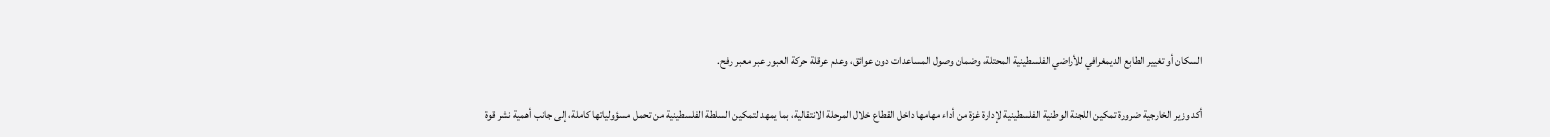السكان أو تغيير الطابع الديمغرافي للأراضي الفلسطينية المحتلة، وضمان وصول المساعدات دون عوائق، وعدم عرقلة حركة العبور عبر معبر رفح.

أكد وزير الخارجية ضرورة تمكين اللجنة الوطنية الفلسطينية لإدارة غزة من أداء مهامها داخل القطاع خلال المرحلة الانتقالية، بما يمهد لتمكين السلطة الفلسطينية من تحمل مسؤولياتها كاملة، إلى جانب أهمية نشر قوة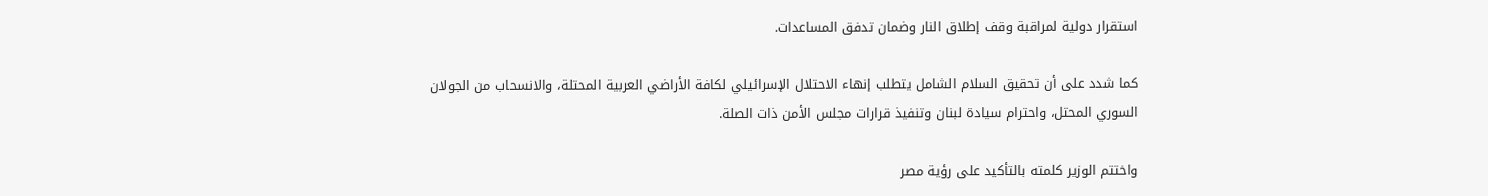استقرار دولية لمراقبة وقف إطلاق النار وضمان تدفق المساعدات.

كما شدد على أن تحقيق السلام الشامل يتطلب إنهاء الاحتلال الإسرائيلي لكافة الأراضي العربية المحتلة، والانسحاب من الجولان السوري المحتل، واحترام سيادة لبنان وتنفيذ قرارات مجلس الأمن ذات الصلة.

واختتم الوزير كلمته بالتأكيد على رؤية مصر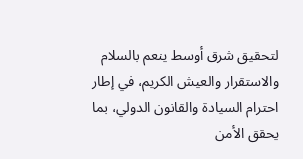لتحقيق شرق أوسط ينعم بالسلام والاستقرار والعيش الكريم، في إطار احترام السيادة والقانون الدولي، بما يحقق الأمن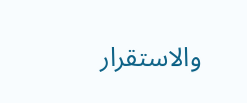والاستقرار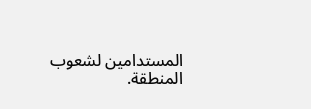المستدامين لشعوب المنطقة.